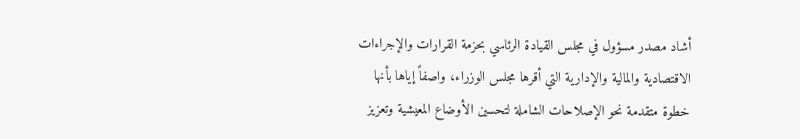أشاد مصدر مسؤول في مجلس القيادة الرئاسي بحزمة القرارات والإجراءات الاقتصادية والمالية والإدارية التي أقرها مجلس الوزراء، واصفاً إياها بأنها خطوة متقدمة نحو الإصلاحات الشاملة لتحسين الأوضاع المعيشية وتعزيز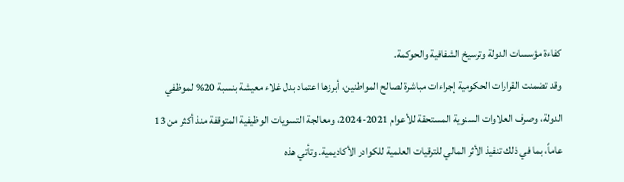كفاءة مؤسسات الدولة وترسيخ الشفافية والحوكمة.
وقد تضمنت القرارات الحكومية إجراءات مباشرة لصالح المواطنين، أبرزها اعتماد بدل غلاء معيشة بنسبة 20% لموظفي الدولة، وصرف العلاوات السنوية المستحقة للأعوام 2021-2024، ومعالجة التسويات الوظيفية المتوقفة منذ أكثر من 13 عاماً، بما في ذلك تنفيذ الأثر المالي للترقيات العلمية للكوادر الأكاديمية. وتأتي هذه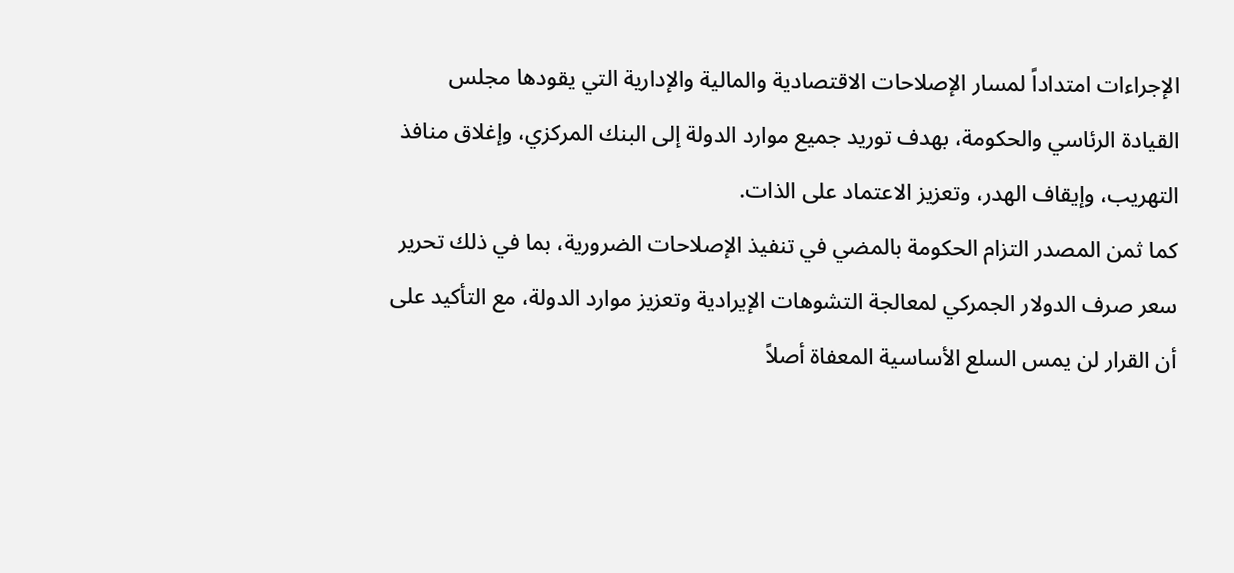الإجراءات امتداداً لمسار الإصلاحات الاقتصادية والمالية والإدارية التي يقودها مجلس القيادة الرئاسي والحكومة، بهدف توريد جميع موارد الدولة إلى البنك المركزي، وإغلاق منافذ التهريب، وإيقاف الهدر، وتعزيز الاعتماد على الذات.
كما ثمن المصدر التزام الحكومة بالمضي في تنفيذ الإصلاحات الضرورية، بما في ذلك تحرير سعر صرف الدولار الجمركي لمعالجة التشوهات الإيرادية وتعزيز موارد الدولة، مع التأكيد على أن القرار لن يمس السلع الأساسية المعفاة أصلاً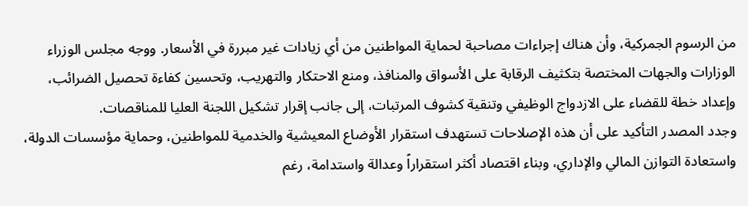من الرسوم الجمركية، وأن هناك إجراءات مصاحبة لحماية المواطنين من أي زيادات غير مبررة في الأسعار. ووجه مجلس الوزراء الوزارات والجهات المختصة بتكثيف الرقابة على الأسواق والمنافذ، ومنع الاحتكار والتهريب، وتحسين كفاءة تحصيل الضرائب، وإعداد خطة للقضاء على الازدواج الوظيفي وتنقية كشوف المرتبات، إلى جانب إقرار تشكيل اللجنة العليا للمناقصات.
وجدد المصدر التأكيد على أن هذه الإصلاحات تستهدف استقرار الأوضاع المعيشية والخدمية للمواطنين، وحماية مؤسسات الدولة، واستعادة التوازن المالي والإداري، وبناء اقتصاد أكثر استقراراً وعدالة واستدامة، رغم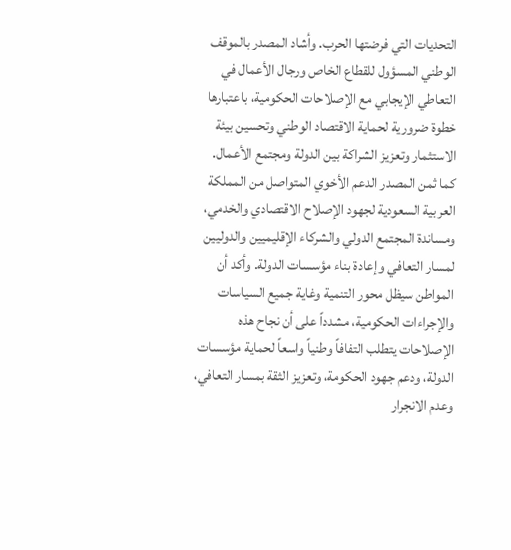التحديات التي فرضتها الحرب. وأشاد المصدر بالموقف الوطني المسؤول للقطاع الخاص ورجال الأعمال في التعاطي الإيجابي مع الإصلاحات الحكومية، باعتبارها خطوة ضرورية لحماية الاقتصاد الوطني وتحسين بيئة الاستثمار وتعزيز الشراكة بين الدولة ومجتمع الأعمال.
كما ثمن المصدر الدعم الأخوي المتواصل من المملكة العربية السعودية لجهود الإصلاح الاقتصادي والخدمي، ومساندة المجتمع الدولي والشركاء الإقليميين والدوليين لمسار التعافي وإعادة بناء مؤسسات الدولة. وأكد أن المواطن سيظل محور التنمية وغاية جميع السياسات والإجراءات الحكومية، مشدداً على أن نجاح هذه الإصلاحات يتطلب التفافاً وطنياً واسعاً لحماية مؤسسات الدولة، ودعم جهود الحكومة، وتعزيز الثقة بمسار التعافي، وعدم الانجرار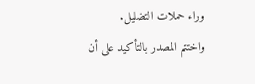وراء حملات التضليل.
واختتم المصدر بالتأكيد على أن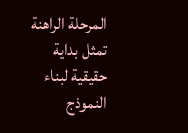المرحلة الراهنة تمثل بداية حقيقية لبناء النموذج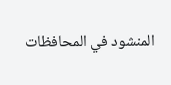المنشود في المحافظات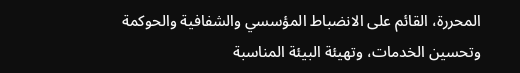المحررة، القائم على الانضباط المؤسسي والشفافية والحوكمة وتحسين الخدمات، وتهيئة البيئة المناسبة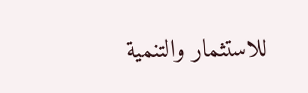للاستثمار والتنمية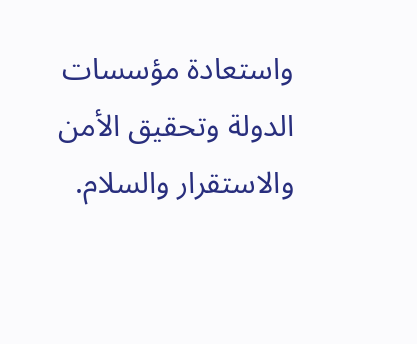واستعادة مؤسسات الدولة وتحقيق الأمن والاستقرار والسلام.